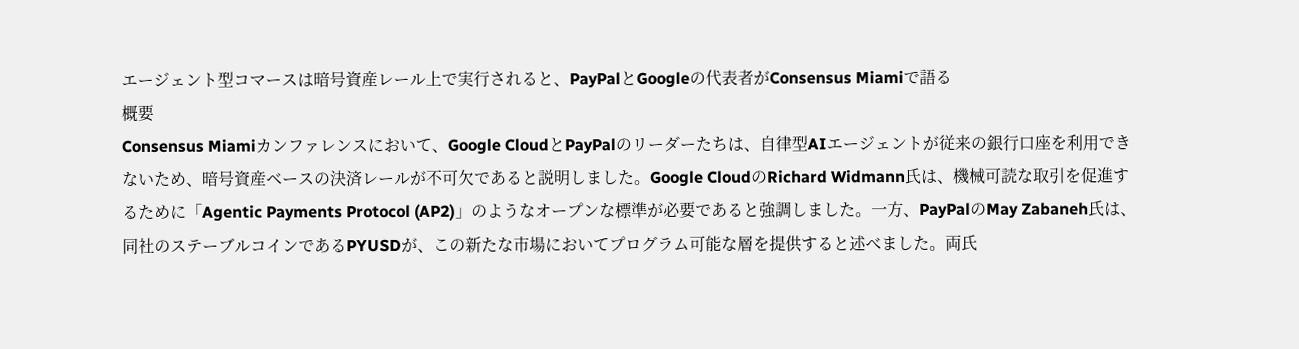エージェント型コマースは暗号資産レール上で実行されると、PayPalとGoogleの代表者がConsensus Miamiで語る
概要
Consensus Miamiカンファレンスにおいて、Google CloudとPayPalのリーダーたちは、自律型AIエージェントが従来の銀行口座を利用できないため、暗号資産ベースの決済レールが不可欠であると説明しました。Google CloudのRichard Widmann氏は、機械可読な取引を促進するために「Agentic Payments Protocol (AP2)」のようなオープンな標準が必要であると強調しました。一方、PayPalのMay Zabaneh氏は、同社のステーブルコインであるPYUSDが、この新たな市場においてプログラム可能な層を提供すると述べました。両氏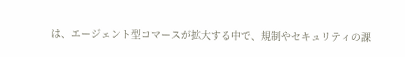は、エージェント型コマースが拡大する中で、規制やセキュリティの課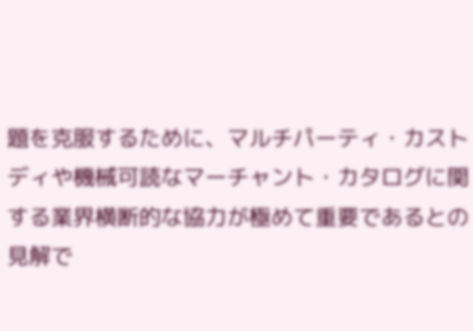題を克服するために、マルチパーティ・カストディや機械可読なマーチャント・カタログに関する業界横断的な協力が極めて重要であるとの見解で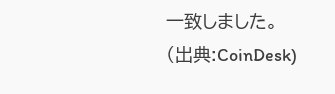一致しました。
(出典:CoinDesk)